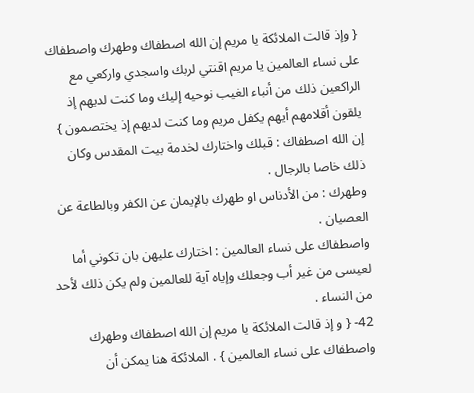{ وإذ قالت الملائكة يا مريم إن الله اصطفاك وطهرك واصطفاك على نساء العالمين يا مريم اقنتي لربك واسجدي واركعي مع الراكعين ذلك من أنباء الغيب نوحيه إليك وما كنت لديهم إذ يلقون أقلامهم أيهم يكفل مريم وما كنت لديهم إذ يختصمون }
إن الله اصطفاك : قبلك واختارك لخدمة بيت المقدس وكان ذلك خاصا بالرجال .
وطهرك : من الأدناس او طهرك بالإيمان عن الكفر وبالطاعة عن العصيان .
واصطفاك على نساء العالمين : اختارك عليهن بان تكوني أما لعيسى من غير أب وجعلك وإياه آية للعالمين ولم يكن ذلك لأحد من النساء .
42- { و إذ قالت الملائكة يا مريم إن الله اصطفاك وطهرك واصطفاك على نساء العالمين } . الملائكة هنا يمكن أن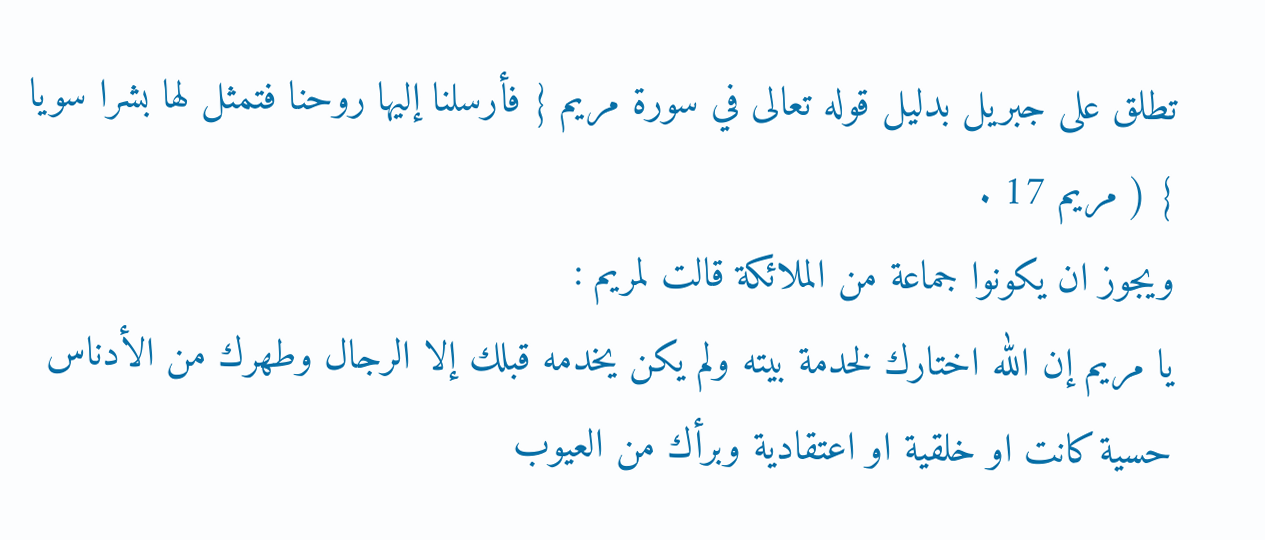تطلق على جبريل بدليل قوله تعالى في سورة مريم { فأرسلنا إليها روحنا فتمثل لها بشرا سويا } ( مريم 17 .
ويجوز ان يكونوا جماعة من الملائكة قالت لمريم :
يا مريم إن الله اختارك لخدمة بيته ولم يكن يخدمه قبلك إلا الرجال وطهرك من الأدناس حسية كانت او خلقية او اعتقادية وبرأك من العيوب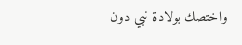واختصك بولادة نبي دون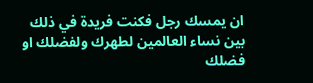ان يمسك رجل فكنت فريدة في ذلك بين نساء العالمين لطهرك ولفضلك او فضلك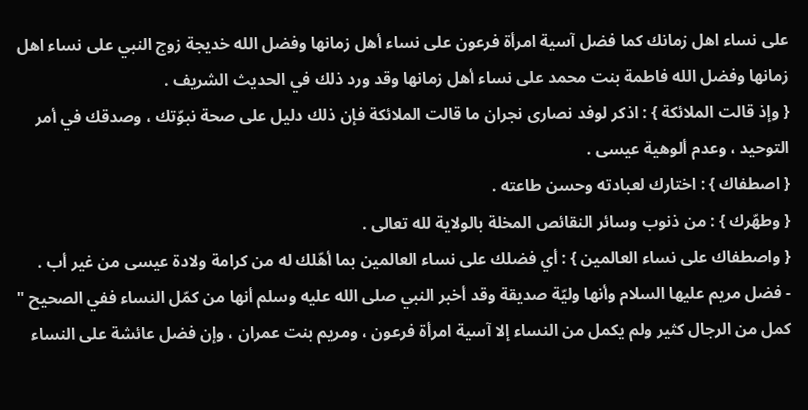على نساء اهل زمانك كما فضل آسية امرأة فرعون على نساء أهل زمانها وفضل الله خديجة زوج النبي على نساء اهل زمانها وفضل الله فاطمة بنت محمد على نساء أهل زمانها وقد ورد ذلك في الحديث الشريف .
{ وإذ قالت الملائكة } : اذكر لوفد نصارى نجران ما قالت الملائكة فإن ذلك دليل على صحة نبوّتك ، وصدقك في أمر التوحيد ، وعدم ألوهية عيسى .
{ اصطفاك } : اختارك لعبادته وحسن طاعته .
{ وطهّرك } : من ذنوب وسائر النقائص المخلة بالولاية لله تعالى .
{ واصطفاك على نساء العالمين } : أي فضلك على نساء العالمين بما أهّلك له من كرامة ولادة عيسى من غير أب .
- فضل مريم عليها السلام وأنها وليّة صديقة وقد أخبر النبي صلى الله عليه وسلم أنها من كمّل النساء ففي الصحيح " كمل من الرجال كثير ولم يكمل من النساء إلا آسية امرأة فرعون ، ومريم بنت عمران ، وإن فضل عائشة على النساء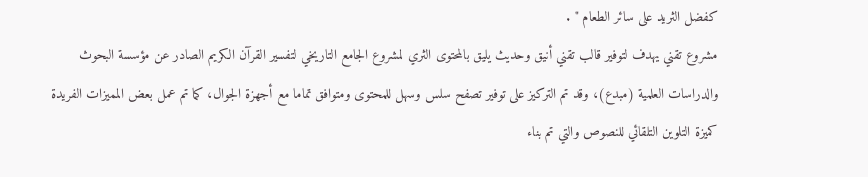كفضل الثريد على سائر الطعام " .
مشروع تقني يهدف لتوفير قالب تقني أنيق وحديث يليق بالمحتوى الثري لمشروع الجامع التاريخي لتفسير القرآن الكريم الصادر عن مؤسسة البحوث والدراسات العلمية (مبدع)، وقد تم التركيز على توفير تصفح سلس وسهل للمحتوى ومتوافق تماما مع أجهزة الجوال، كما تم عمل بعض المميزات الفريدة كميزة التلوين التلقائي للنصوص والتي تم بناء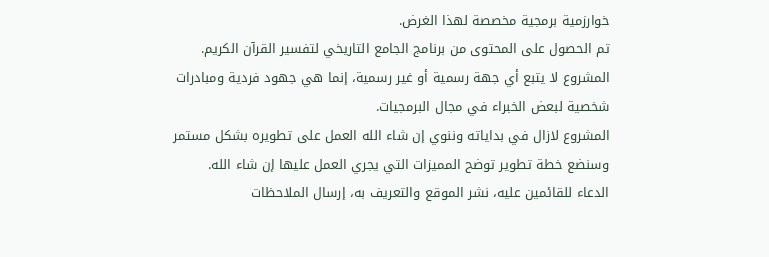خوارزمية برمجية مخصصة لهذا الغرض.
تم الحصول على المحتوى من برنامج الجامع التاريخي لتفسير القرآن الكريم.
المشروع لا يتبع أي جهة رسمية أو غير رسمية، إنما هي جهود فردية ومبادرات شخصية لبعض الخبراء في مجال البرمجيات.
المشروع لازال في بداياته وننوي إن شاء الله العمل على تطويره بشكل مستمر وسنضع خطة تطوير توضح المميزات التي يجري العمل عليها إن شاء الله.
الدعاء للقائمين عليه، نشر الموقع والتعريف به، إرسال الملاحظات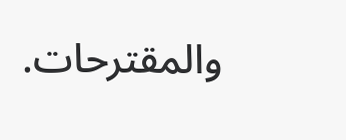والمقترحات.